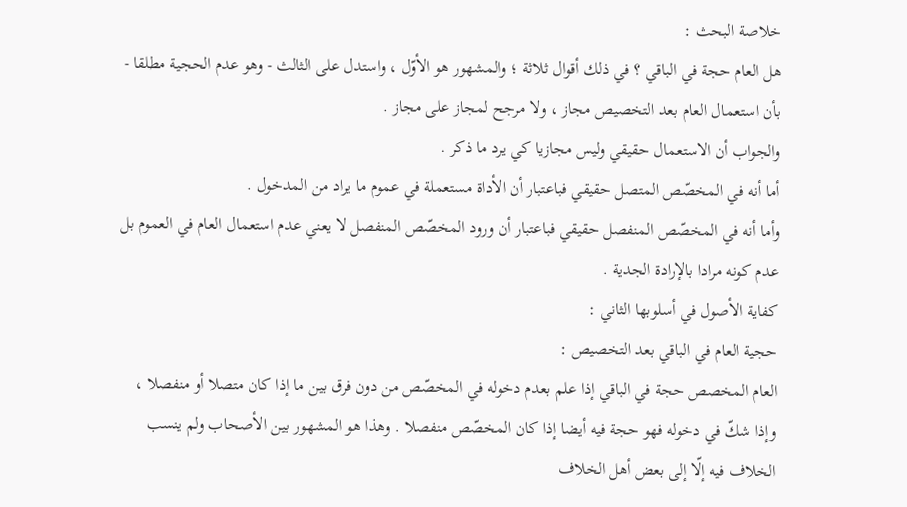خلاصة البحث :
هل العام حجة في الباقي ؟ في ذلك أقوال ثلاثة ؛ والمشهور هو الأوّل ، واستدل على الثالث - وهو عدم الحجية مطلقا - بأن استعمال العام بعد التخصيص مجاز ، ولا مرجح لمجاز على مجاز .
والجواب أن الاستعمال حقيقي وليس مجازيا كي يرد ما ذكر .
أما أنه في المخصّص المتصل حقيقي فباعتبار أن الأداة مستعملة في عموم ما يراد من المدخول .
وأما أنه في المخصّص المنفصل حقيقي فباعتبار أن ورود المخصّص المنفصل لا يعني عدم استعمال العام في العموم بل عدم كونه مرادا بالإرادة الجدية .
كفاية الأصول في أسلوبها الثاني :
حجية العام في الباقي بعد التخصيص :
العام المخصص حجة في الباقي إذا علم بعدم دخوله في المخصّص من دون فرق بين ما إذا كان متصلا أو منفصلا ، وإذا شكّ في دخوله فهو حجة فيه أيضا إذا كان المخصّص منفصلا . وهذا هو المشهور بين الأصحاب ولم ينسب الخلاف فيه إلّا إلى بعض أهل الخلاف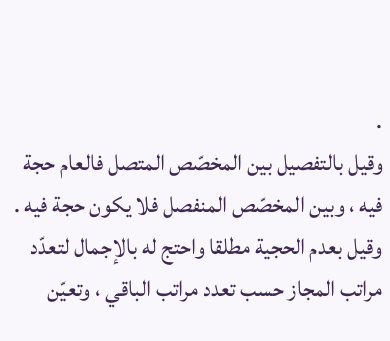.
وقيل بالتفصيل بين المخصّص المتصل فالعام حجة فيه ، وبين المخصّص المنفصل فلا يكون حجة فيه .
وقيل بعدم الحجية مطلقا واحتج له بالإجمال لتعدّد مراتب المجاز حسب تعدد مراتب الباقي ، وتعيّن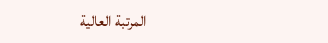المرتبة العالية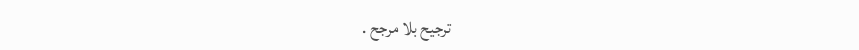ترجيح بلا مرجح .